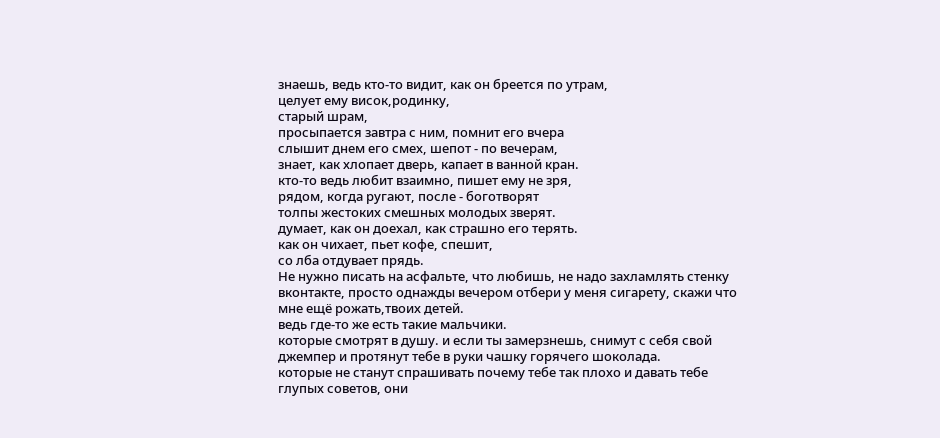знаешь, ведь кто-то видит, как он бреется по утрам,
целует ему висок,родинку,
старый шрам,
просыпается завтра с ним, помнит его вчера
слышит днем его смех, шепот - по вечерам,
знает, как хлопает дверь, капает в ванной кран.
кто-то ведь любит взаимно, пишет ему не зря,
рядом, когда ругают, после - боготворят
толпы жестоких смешных молодых зверят.
думает, как он доехал, как страшно его терять.
как он чихает, пьет кофе, спешит,
со лба отдувает прядь.
Не нужно писать на асфальте, что любишь, не надо захламлять стенку вконтакте, просто однажды вечером отбери у меня сигарету, скажи что мне ещё рожать,твоих детей.
ведь где-то же есть такие мальчики.
которые смотрят в душу. и если ты замерзнешь, снимут с себя свой джемпер и протянут тебе в руки чашку горячего шоколада.
которые не станут спрашивать почему тебе так плохо и давать тебе глупых советов, они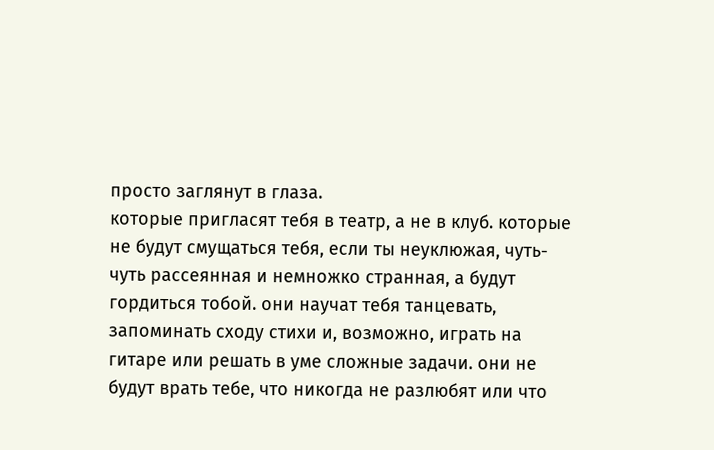просто заглянут в глаза.
которые пригласят тебя в театр, а не в клуб. которые не будут смущаться тебя, если ты неуклюжая, чуть-чуть рассеянная и немножко странная, а будут гордиться тобой. они научат тебя танцевать, запоминать сходу стихи и, возможно, играть на гитаре или решать в уме сложные задачи. они не будут врать тебе, что никогда не разлюбят или что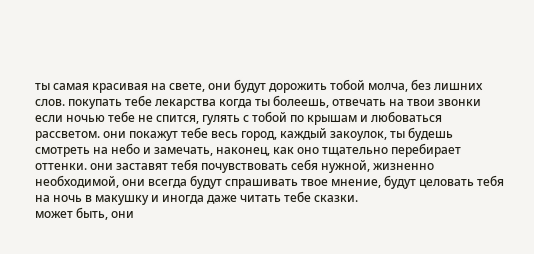ты самая красивая на свете, они будут дорожить тобой молча, без лишних слов. покупать тебе лекарства когда ты болеешь, отвечать на твои звонки если ночью тебе не спится, гулять с тобой по крышам и любоваться рассветом. они покажут тебе весь город, каждый закоулок, ты будешь смотреть на небо и замечать, наконец, как оно тщательно перебирает оттенки. они заставят тебя почувствовать себя нужной, жизненно необходимой, они всегда будут спрашивать твое мнение, будут целовать тебя на ночь в макушку и иногда даже читать тебе сказки.
может быть, они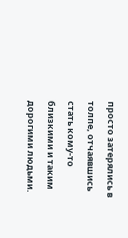просто затерялись в толпе, отчаявшись стать кому-то близкими и таким дорогими людьми.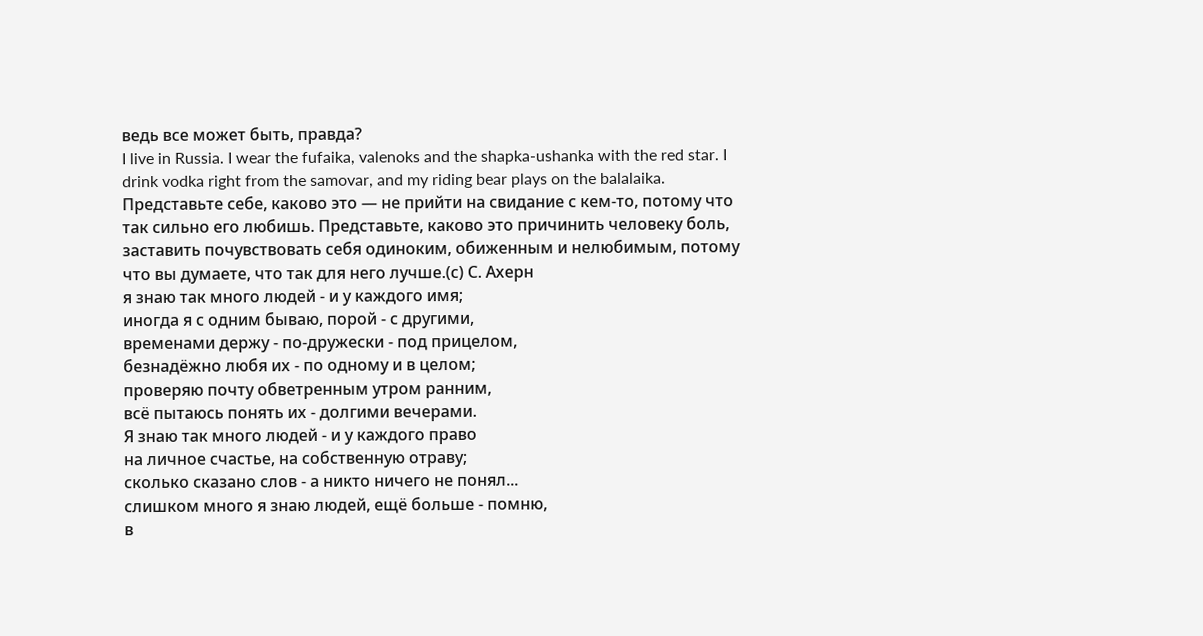ведь все может быть, правда?
I live in Russia. I wear the fufaika, valenoks and the shapka-ushanka with the red star. I drink vodka right from the samovar, and my riding bear plays on the balalaika.
Представьте себе, каково это — не прийти на свидание с кем-то, потому что так сильно его любишь. Представьте, каково это причинить человеку боль, заставить почувствовать себя одиноким, обиженным и нелюбимым, потому что вы думаете, что так для него лучше.(с) С. Ахерн
я знаю так много людей - и у каждого имя;
иногда я с одним бываю, порой - с другими,
временами держу - по-дружески - под прицелом,
безнадёжно любя их - по одному и в целом;
проверяю почту обветренным утром ранним,
всё пытаюсь понять их - долгими вечерами.
Я знаю так много людей - и у каждого право
на личное счастье, на собственную отраву;
сколько сказано слов - а никто ничего не понял...
слишком много я знаю людей, ещё больше - помню,
в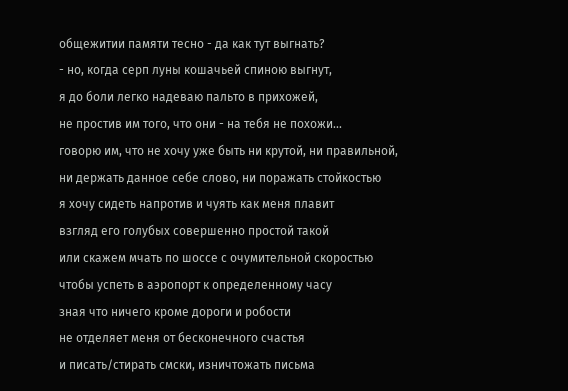общежитии памяти тесно - да как тут выгнать?
- но, когда серп луны кошачьей спиною выгнут,
я до боли легко надеваю пальто в прихожей,
не простив им того, что они - на тебя не похожи...
говорю им, что не хочу уже быть ни крутой, ни правильной,
ни держать данное себе слово, ни поражать стойкостью
я хочу сидеть напротив и чуять как меня плавит
взгляд его голубых совершенно простой такой
или скажем мчать по шоссе с очумительной скоростью
чтобы успеть в аэропорт к определенному часу
зная что ничего кроме дороги и робости
не отделяет меня от бесконечного счастья
и писать/стирать смски, изничтожать письма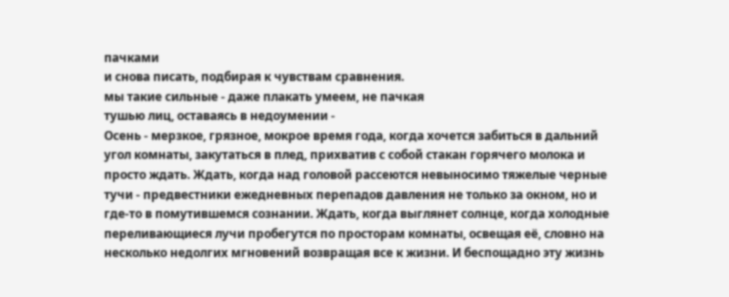пачками
и снова писать, подбирая к чувствам сравнения.
мы такие сильные - даже плакать умеем, не пачкая
тушью лиц, оставаясь в недоумении -
Осень - мерзкое, грязное, мокрое время года, когда хочется забиться в дальний угол комнаты, закутаться в плед, прихватив с собой стакан горячего молока и просто ждать. Ждать, когда над головой рассеются невыносимо тяжелые черные тучи - предвестники ежедневных перепадов давления не только за окном, но и где-то в помутившемся сознании. Ждать, когда выглянет солнце, когда холодные переливающиеся лучи пробегутся по просторам комнаты, освещая её, словно на несколько недолгих мгновений возвращая все к жизни. И беспощадно эту жизнь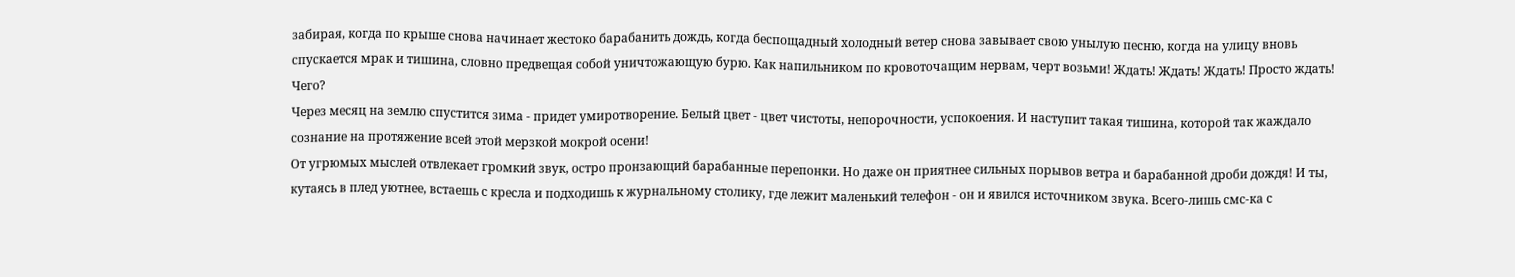забирая, когда по крыше снова начинает жестоко барабанить дождь, когда беспощадный холодный ветер снова завывает свою унылую песню, когда на улицу вновь спускается мрак и тишина, словно предвещая собой уничтожающую бурю. Как напильником по кровоточащим нервам, черт возьми! Ждать! Ждать! Ждать! Просто ждать!
Чего?
Через месяц на землю спустится зима - придет умиротворение. Белый цвет - цвет чистоты, непорочности, успокоения. И наступит такая тишина, которой так жаждало сознание на протяжение всей этой мерзкой мокрой осени!
От угрюмых мыслей отвлекает громкий звук, остро пронзающий барабанные перепонки. Но даже он приятнее сильных порывов ветра и барабанной дроби дождя! И ты, кутаясь в плед уютнее, встаешь с кресла и подходишь к журнальному столику, где лежит маленький телефон - он и явился источником звука. Всего-лишь смс-ка с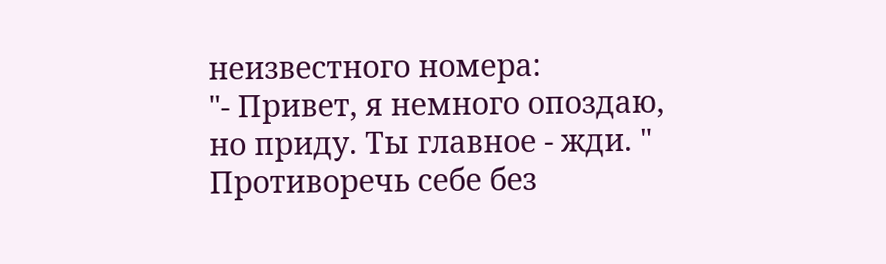неизвестного номера:
"- Привет, я немного опоздаю, но приду. Ты главное - жди. "
Противоречь себе без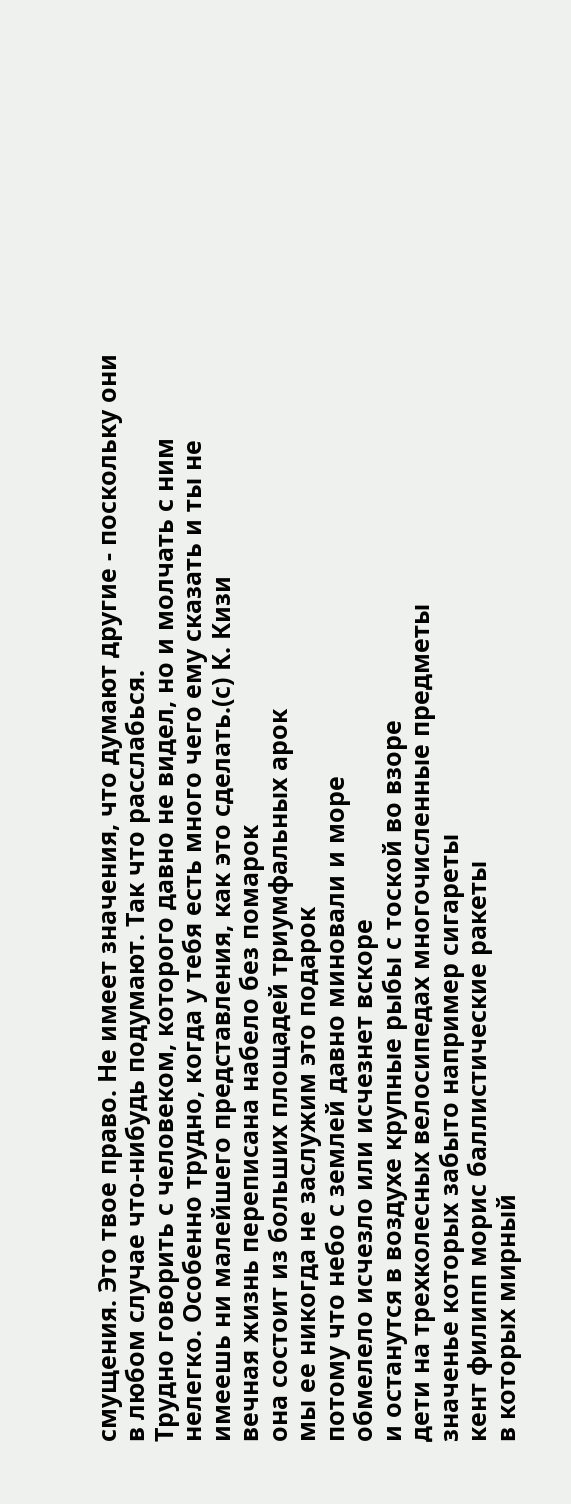смущения. Это твое право. Не имеет значения, что думают другие - поскольку они в любом случае что-нибудь подумают. Так что расслабься.
Трудно говорить с человеком, которого давно не видел, но и молчать с ним нелегко. Особенно трудно, когда у тебя есть много чего ему сказать и ты не имеешь ни малейшего представления, как это сделать.(с) К. Кизи
вечная жизнь переписана набело без помарок
она состоит из больших площадей триумфальных арок
мы ее никогда не заслужим это подарок
потому что небо с землей давно миновали и море
обмелело исчезло или исчезнет вскоре
и останутся в воздухе крупные рыбы с тоской во взоре
дети на трехколесных велосипедах многочисленные предметы
значенье которых забыто например сигареты
кент филипп морис баллистические ракеты
в которых мирный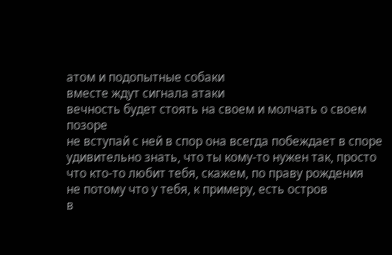атом и подопытные собаки
вместе ждут сигнала атаки
вечность будет стоять на своем и молчать о своем позоре
не вступай с ней в спор она всегда побеждает в споре
удивительно знать, что ты кому-то нужен так, просто
что кто-то любит тебя, скажем, по праву рождения
не потому что у тебя, к примеру, есть остров
в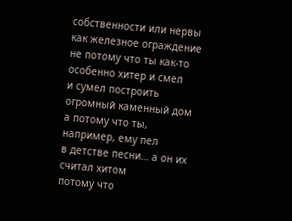собственности или нервы как железное ограждение
не потому что ты как-то особенно хитер и смел
и сумел построить огромный каменный дом
а потому что ты, например, ему пел
в детстве песни… а он их считал хитом
потому что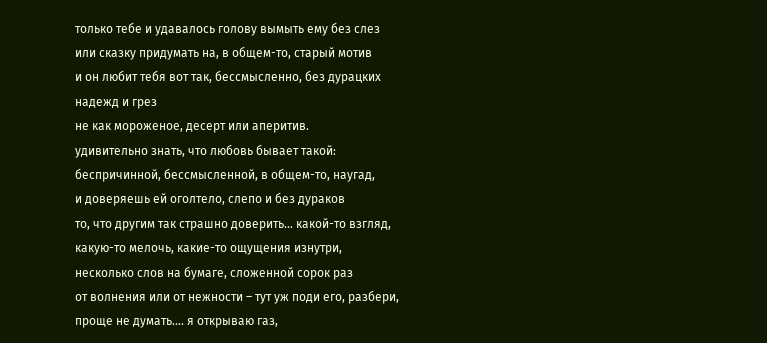только тебе и удавалось голову вымыть ему без слез
или сказку придумать на, в общем-то, старый мотив
и он любит тебя вот так, бессмысленно, без дурацких надежд и грез
не как мороженое, десерт или аперитив.
удивительно знать, что любовь бывает такой:
беспричинной, бессмысленной, в общем-то, наугад,
и доверяешь ей оголтело, слепо и без дураков
то, что другим так страшно доверить… какой-то взгляд,
какую-то мелочь, какие-то ощущения изнутри,
несколько слов на бумаге, сложенной сорок раз
от волнения или от нежности – тут уж поди его, разбери,
проще не думать…. я открываю газ,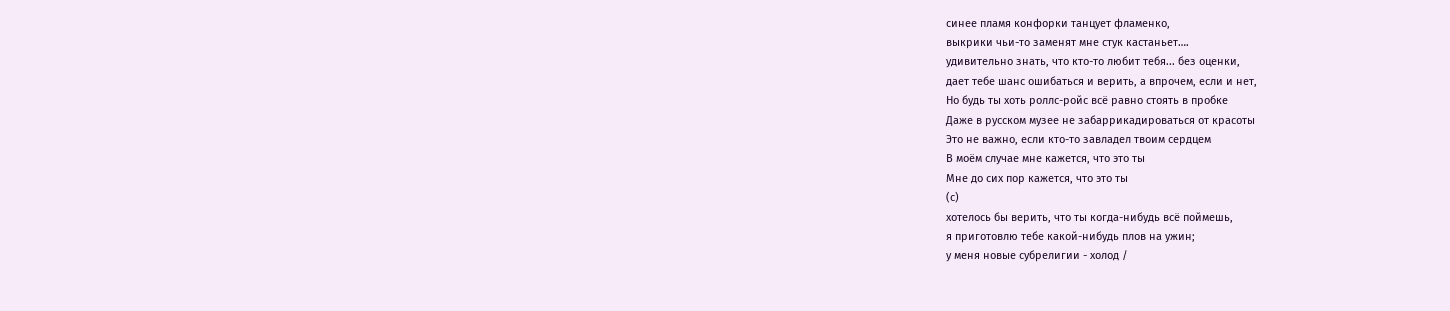синее пламя конфорки танцует фламенко,
выкрики чьи-то заменят мне стук кастаньет….
удивительно знать, что кто-то любит тебя... без оценки,
дает тебе шанс ошибаться и верить, а впрочем, если и нет,
Но будь ты хоть роллс-ройс всё равно стоять в пробке
Даже в русском музее не забаррикадироваться от красоты
Это не важно, если кто-то завладел твоим сердцем
В моём случае мне кажется, что это ты
Мне до сих пор кажется, что это ты
(с)
хотелось бы верить, что ты когда-нибудь всё поймешь,
я приготовлю тебе какой-нибудь плов на ужин;
у меня новые субрелигии - холод /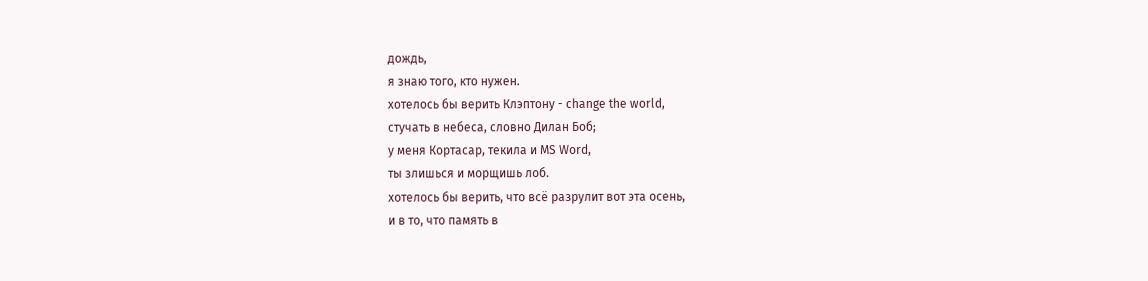дождь,
я знаю того, кто нужен.
хотелось бы верить Клэптону - change the world,
стучать в небеса, словно Дилан Боб;
у меня Кортасар, текила и MS Word,
ты злишься и морщишь лоб.
хотелось бы верить, что всё разрулит вот эта осень,
и в то, что память в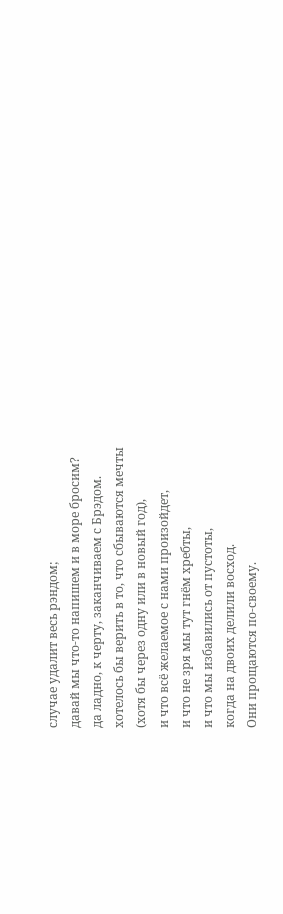случае удалит весь рэндом;
давай мы что-то напишем и в море бросим?
да ладно, к черту, заканчиваем с Брэдом.
хотелось бы верить в то, что сбываются мечты
(хотя бы через одну или в новый год),
и что всё желаемое с нами произойдет,
и что не зря мы тут гнём хребты,
и что мы избавились от пустоты,
когда на двоих делили восход.
Они прощаются по-своему.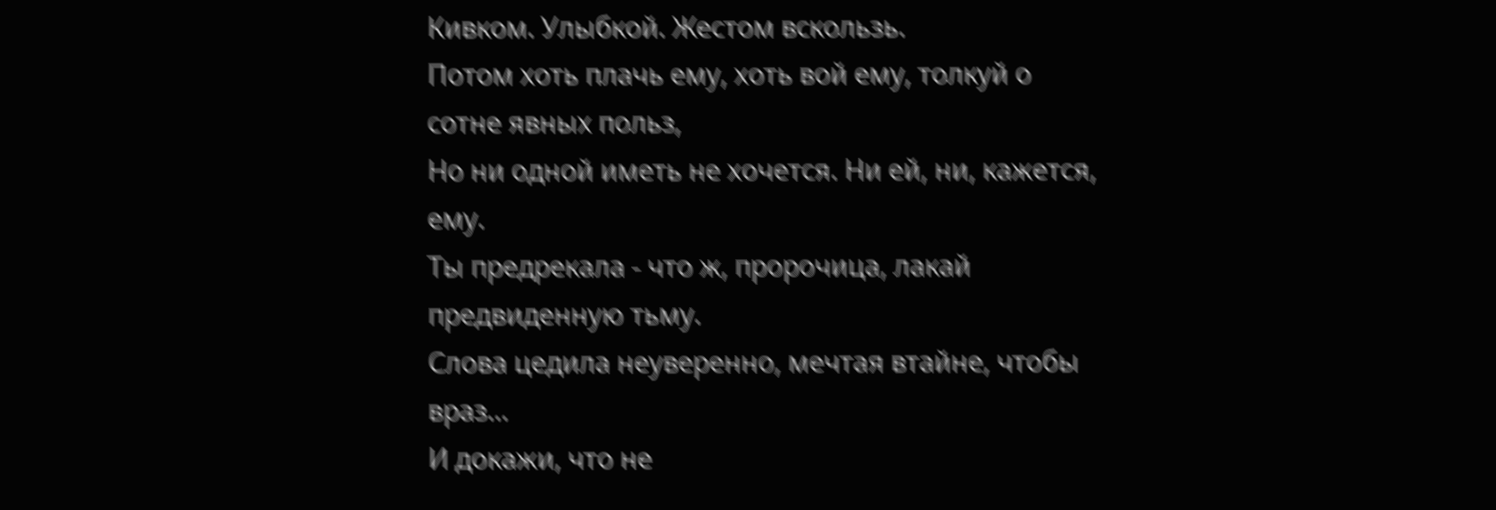Кивком. Улыбкой. Жестом вскользь.
Потом хоть плачь ему, хоть вой ему, толкуй о сотне явных польз,
Но ни одной иметь не хочется. Ни ей, ни, кажется, ему.
Ты предрекала - что ж, пророчица, лакай предвиденную тьму.
Слова цедила неуверенно, мечтая втайне, чтобы враз…
И докажи, что не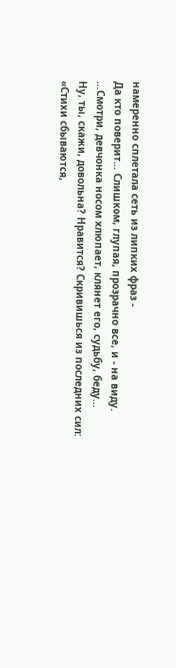намеренно сплетала сеть из липких фраз -
Да кто поверит… Слишком, глупая, прозрачно все, и - на виду.
…Смотри, девчонка носом хлюпает, клянет его, судьбу, беду…
Ну, ты, скажи, довольна? Нравится? Скривишься из последних сил:
«Стихи сбываются,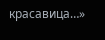красавица…»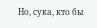Но, сука, кто бы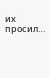их просил…